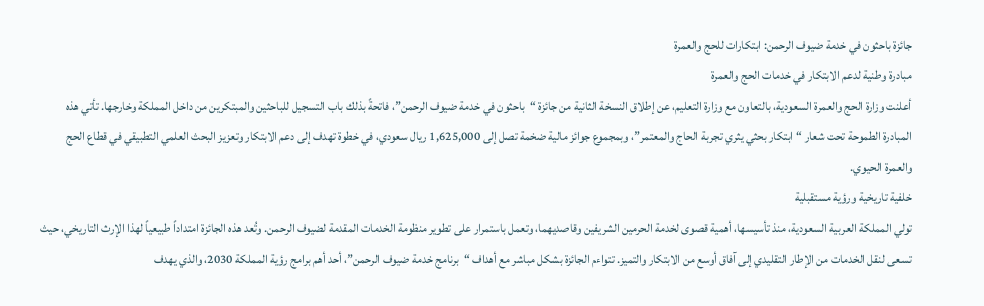جائزة باحثون في خدمة ضيوف الرحمن: ابتكارات للحج والعمرة
مبادرة وطنية لدعم الابتكار في خدمات الحج والعمرة
أعلنت وزارة الحج والعمرة السعودية، بالتعاون مع وزارة التعليم، عن إطلاق النسخة الثانية من جائزة “باحثون في خدمة ضيوف الرحمن”، فاتحةً بذلك باب التسجيل للباحثين والمبتكرين من داخل المملكة وخارجها. تأتي هذه المبادرة الطموحة تحت شعار “ابتكار بحثي يثري تجربة الحاج والمعتمر”، وبمجموع جوائز مالية ضخمة تصل إلى 1,625,000 ريال سعودي، في خطوة تهدف إلى دعم الابتكار وتعزيز البحث العلمي التطبيقي في قطاع الحج والعمرة الحيوي.
خلفية تاريخية ورؤية مستقبلية
تولي المملكة العربية السعودية، منذ تأسيسها، أهمية قصوى لخدمة الحرمين الشريفين وقاصديهما، وتعمل باستمرار على تطوير منظومة الخدمات المقدمة لضيوف الرحمن. وتُعد هذه الجائزة امتداداً طبيعياً لهذا الإرث التاريخي، حيث تسعى لنقل الخدمات من الإطار التقليدي إلى آفاق أوسع من الابتكار والتميز. تتواءم الجائزة بشكل مباشر مع أهداف “برنامج خدمة ضيوف الرحمن”، أحد أهم برامج رؤية المملكة 2030، والذي يهدف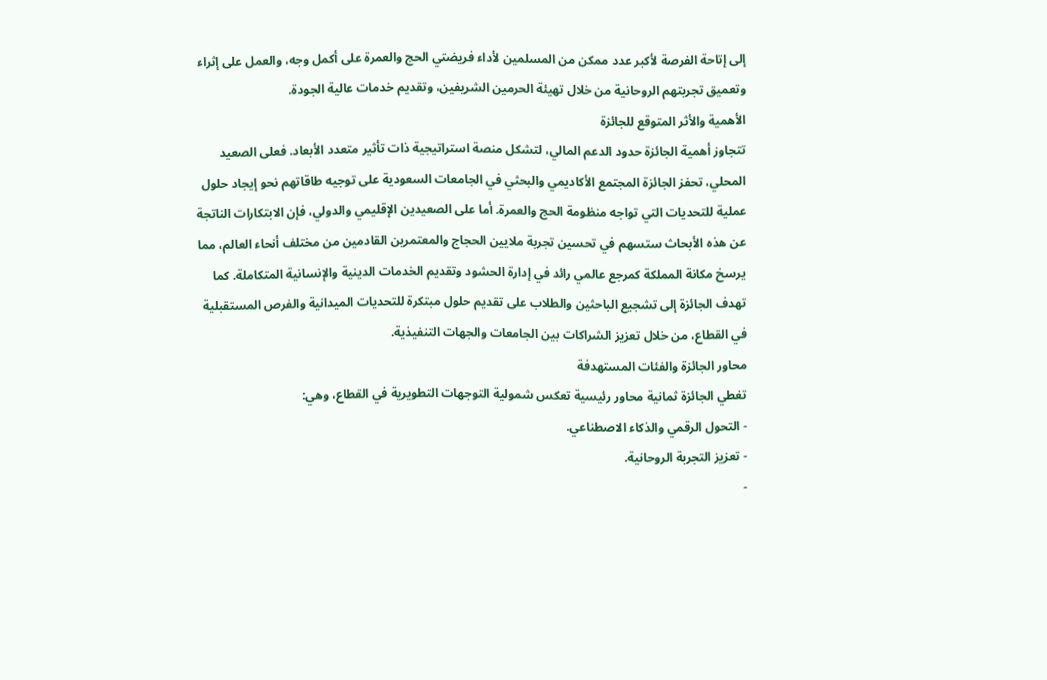إلى إتاحة الفرصة لأكبر عدد ممكن من المسلمين لأداء فريضتي الحج والعمرة على أكمل وجه، والعمل على إثراء وتعميق تجربتهم الروحانية من خلال تهيئة الحرمين الشريفين، وتقديم خدمات عالية الجودة.
الأهمية والأثر المتوقع للجائزة
تتجاوز أهمية الجائزة حدود الدعم المالي، لتشكل منصة استراتيجية ذات تأثير متعدد الأبعاد. فعلى الصعيد المحلي، تحفز الجائزة المجتمع الأكاديمي والبحثي في الجامعات السعودية على توجيه طاقاتهم نحو إيجاد حلول عملية للتحديات التي تواجه منظومة الحج والعمرة. أما على الصعيدين الإقليمي والدولي، فإن الابتكارات الناتجة عن هذه الأبحاث ستسهم في تحسين تجربة ملايين الحجاج والمعتمرين القادمين من مختلف أنحاء العالم، مما يرسخ مكانة المملكة كمرجع عالمي رائد في إدارة الحشود وتقديم الخدمات الدينية والإنسانية المتكاملة. كما تهدف الجائزة إلى تشجيع الباحثين والطلاب على تقديم حلول مبتكرة للتحديات الميدانية والفرص المستقبلية في القطاع، من خلال تعزيز الشراكات بين الجامعات والجهات التنفيذية.
محاور الجائزة والفئات المستهدفة
تغطي الجائزة ثمانية محاور رئيسية تعكس شمولية التوجهات التطويرية في القطاع، وهي:
- التحول الرقمي والذكاء الاصطناعي.
- تعزيز التجربة الروحانية.
-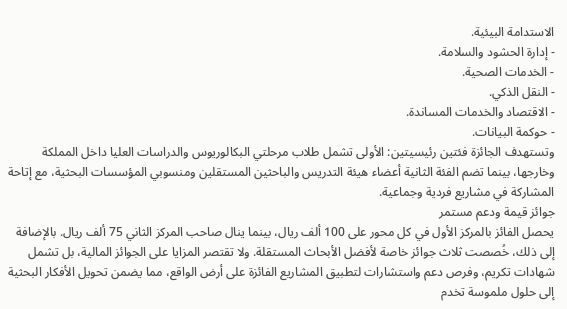الاستدامة البيئية.
- إدارة الحشود والسلامة.
- الخدمات الصحية.
- النقل الذكي.
- الاقتصاد والخدمات المساندة.
- حوكمة البيانات.
وتستهدف الجائزة فئتين رئيسيتين: الأولى تشمل طلاب مرحلتي البكالوريوس والدراسات العليا داخل المملكة وخارجها، بينما تضم الفئة الثانية أعضاء هيئة التدريس والباحثين المستقلين ومنسوبي المؤسسات البحثية، مع إتاحة المشاركة في مشاريع فردية وجماعية.
جوائز قيمة ودعم مستمر
يحصل الفائز بالمركز الأول في كل محور على 100 ألف ريال، بينما ينال صاحب المركز الثاني 75 ألف ريال. بالإضافة إلى ذلك، خُصصت ثلاث جوائز خاصة لأفضل الأبحاث المستقلة. ولا تقتصر المزايا على الجوائز المالية، بل تشمل شهادات تكريم، وفرص دعم واستشارات لتطبيق المشاريع الفائزة على أرض الواقع، مما يضمن تحويل الأفكار البحثية إلى حلول ملموسة تخدم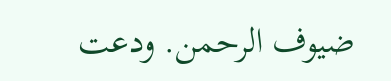ضيوف الرحمن. ودعت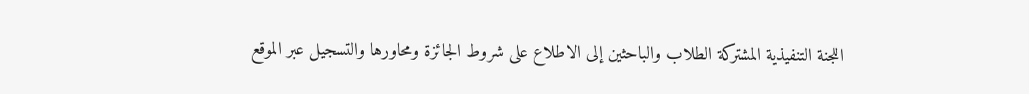اللجنة التنفيذية المشتركة الطلاب والباحثين إلى الاطلاع على شروط الجائزة ومحاورها والتسجيل عبر الموقع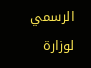الرسمي لوزارة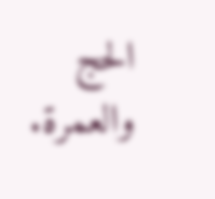الحج والعمرة.